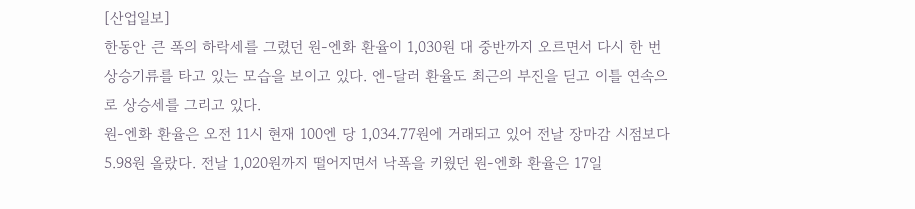[산업일보]
한동안 큰 폭의 하락세를 그렸던 원-엔화 환율이 1,030원 대 중반까지 오르면서 다시 한 번 상승기류를 타고 있는 모습을 보이고 있다. 엔-달러 환율도 최근의 부진을 딛고 이틀 연속으로 상승세를 그리고 있다.
원-엔화 환율은 오전 11시 현재 100엔 당 1,034.77원에 거래되고 있어 전날 장마감 시점보다 5.98원 올랐다. 전날 1,020원까지 떨어지면서 낙폭을 키웠던 원-엔화 환율은 17일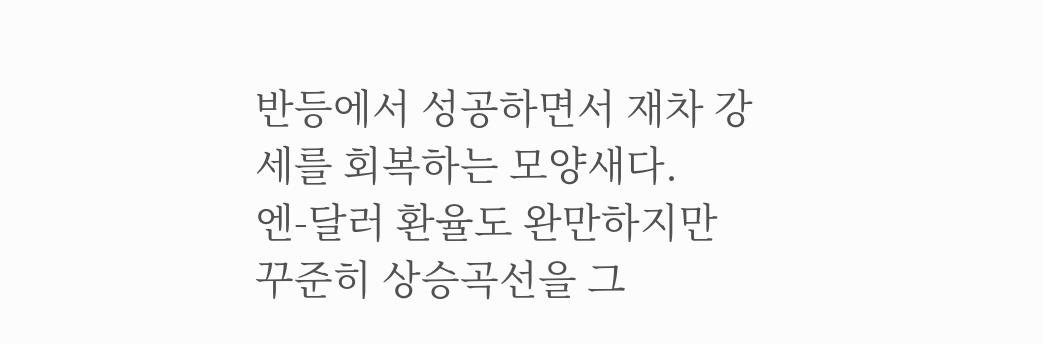반등에서 성공하면서 재차 강세를 회복하는 모양새다.
엔-달러 환율도 완만하지만 꾸준히 상승곡선을 그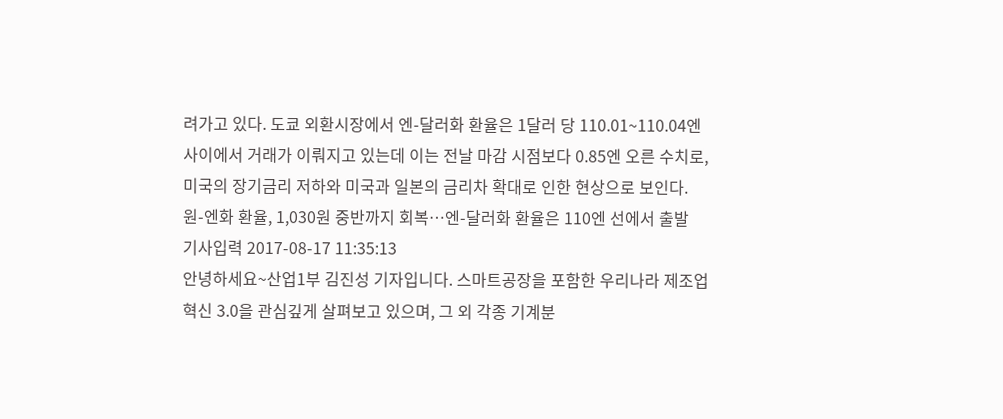려가고 있다. 도쿄 외환시장에서 엔-달러화 환율은 1달러 당 110.01~110.04엔 사이에서 거래가 이뤄지고 있는데 이는 전날 마감 시점보다 0.85엔 오른 수치로, 미국의 장기금리 저하와 미국과 일본의 금리차 확대로 인한 현상으로 보인다.
원-엔화 환율, 1,030원 중반까지 회복…엔-달러화 환율은 110엔 선에서 출발
기사입력 2017-08-17 11:35:13
안녕하세요~산업1부 김진성 기자입니다. 스마트공장을 포함한 우리나라 제조업 혁신 3.0을 관심깊게 살펴보고 있으며, 그 외 각종 기계분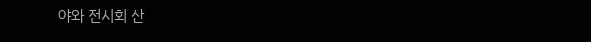야와 전시회 산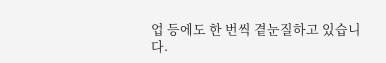업 등에도 한 번씩 곁눈질하고 있습니다.